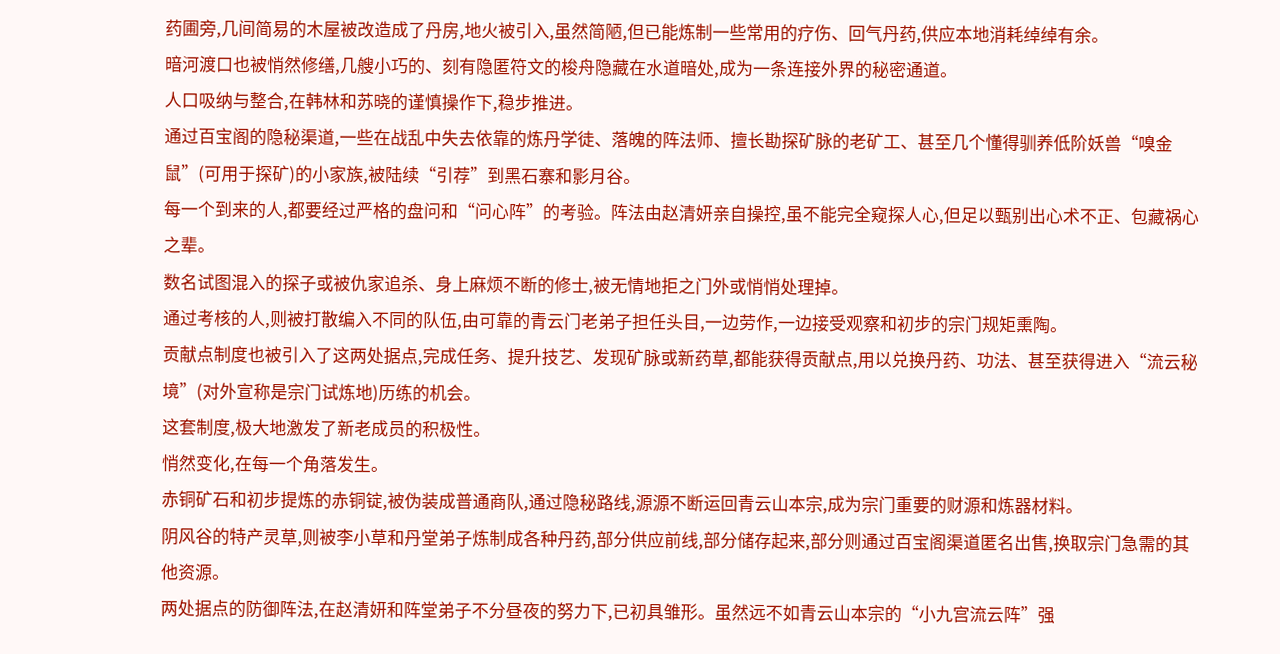药圃旁,几间简易的木屋被改造成了丹房,地火被引入,虽然简陋,但已能炼制一些常用的疗伤、回气丹药,供应本地消耗绰绰有余。
暗河渡口也被悄然修缮,几艘小巧的、刻有隐匿符文的梭舟隐藏在水道暗处,成为一条连接外界的秘密通道。
人口吸纳与整合,在韩林和苏晓的谨慎操作下,稳步推进。
通过百宝阁的隐秘渠道,一些在战乱中失去依靠的炼丹学徒、落魄的阵法师、擅长勘探矿脉的老矿工、甚至几个懂得驯养低阶妖兽“嗅金鼠”(可用于探矿)的小家族,被陆续“引荐”到黑石寨和影月谷。
每一个到来的人,都要经过严格的盘问和“问心阵”的考验。阵法由赵清妍亲自操控,虽不能完全窥探人心,但足以甄别出心术不正、包藏祸心之辈。
数名试图混入的探子或被仇家追杀、身上麻烦不断的修士,被无情地拒之门外或悄悄处理掉。
通过考核的人,则被打散编入不同的队伍,由可靠的青云门老弟子担任头目,一边劳作,一边接受观察和初步的宗门规矩熏陶。
贡献点制度也被引入了这两处据点,完成任务、提升技艺、发现矿脉或新药草,都能获得贡献点,用以兑换丹药、功法、甚至获得进入“流云秘境”(对外宣称是宗门试炼地)历练的机会。
这套制度,极大地激发了新老成员的积极性。
悄然变化,在每一个角落发生。
赤铜矿石和初步提炼的赤铜锭,被伪装成普通商队,通过隐秘路线,源源不断运回青云山本宗,成为宗门重要的财源和炼器材料。
阴风谷的特产灵草,则被李小草和丹堂弟子炼制成各种丹药,部分供应前线,部分储存起来,部分则通过百宝阁渠道匿名出售,换取宗门急需的其他资源。
两处据点的防御阵法,在赵清妍和阵堂弟子不分昼夜的努力下,已初具雏形。虽然远不如青云山本宗的“小九宫流云阵”强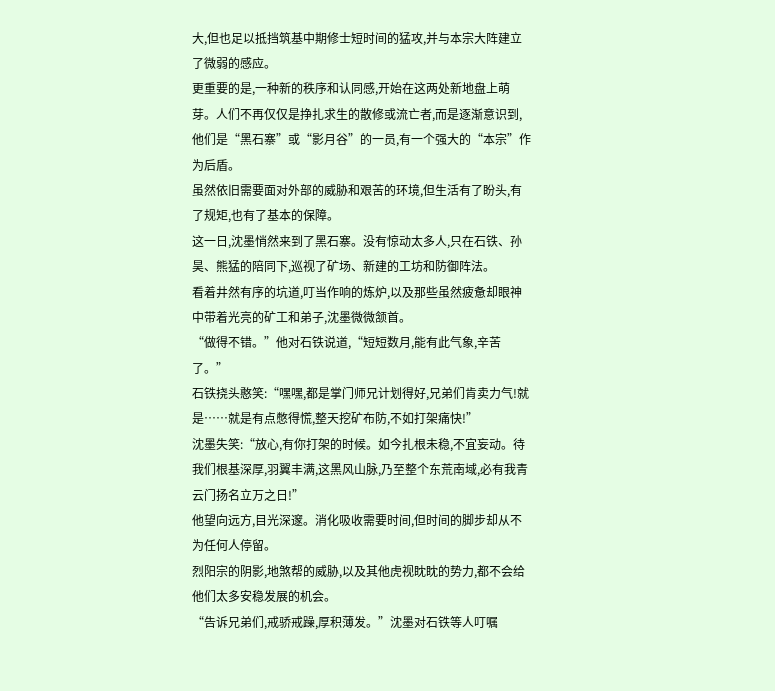大,但也足以抵挡筑基中期修士短时间的猛攻,并与本宗大阵建立了微弱的感应。
更重要的是,一种新的秩序和认同感,开始在这两处新地盘上萌芽。人们不再仅仅是挣扎求生的散修或流亡者,而是逐渐意识到,他们是“黑石寨”或“影月谷”的一员,有一个强大的“本宗”作为后盾。
虽然依旧需要面对外部的威胁和艰苦的环境,但生活有了盼头,有了规矩,也有了基本的保障。
这一日,沈墨悄然来到了黑石寨。没有惊动太多人,只在石铁、孙昊、熊猛的陪同下,巡视了矿场、新建的工坊和防御阵法。
看着井然有序的坑道,叮当作响的炼炉,以及那些虽然疲惫却眼神中带着光亮的矿工和弟子,沈墨微微颔首。
“做得不错。”他对石铁说道,“短短数月,能有此气象,辛苦了。”
石铁挠头憨笑:“嘿嘿,都是掌门师兄计划得好,兄弟们肯卖力气!就是……就是有点憋得慌,整天挖矿布防,不如打架痛快!”
沈墨失笑:“放心,有你打架的时候。如今扎根未稳,不宜妄动。待我们根基深厚,羽翼丰满,这黑风山脉,乃至整个东荒南域,必有我青云门扬名立万之日!”
他望向远方,目光深邃。消化吸收需要时间,但时间的脚步却从不为任何人停留。
烈阳宗的阴影,地煞帮的威胁,以及其他虎视眈眈的势力,都不会给他们太多安稳发展的机会。
“告诉兄弟们,戒骄戒躁,厚积薄发。”沈墨对石铁等人叮嘱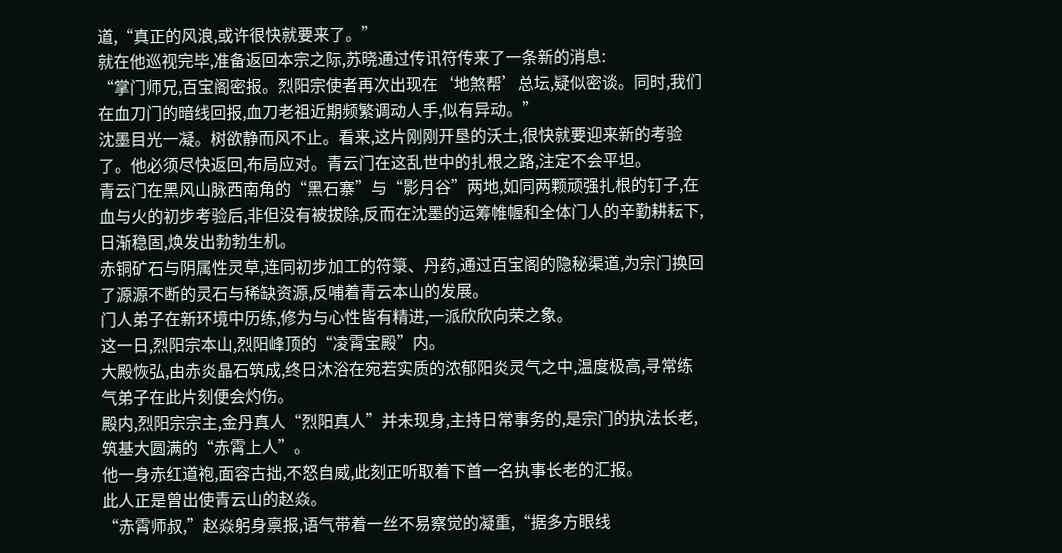道,“真正的风浪,或许很快就要来了。”
就在他巡视完毕,准备返回本宗之际,苏晓通过传讯符传来了一条新的消息:
“掌门师兄,百宝阁密报。烈阳宗使者再次出现在‘地煞帮’总坛,疑似密谈。同时,我们在血刀门的暗线回报,血刀老祖近期频繁调动人手,似有异动。”
沈墨目光一凝。树欲静而风不止。看来,这片刚刚开垦的沃土,很快就要迎来新的考验了。他必须尽快返回,布局应对。青云门在这乱世中的扎根之路,注定不会平坦。
青云门在黑风山脉西南角的“黑石寨”与“影月谷”两地,如同两颗顽强扎根的钉子,在血与火的初步考验后,非但没有被拔除,反而在沈墨的运筹帷幄和全体门人的辛勤耕耘下,日渐稳固,焕发出勃勃生机。
赤铜矿石与阴属性灵草,连同初步加工的符箓、丹药,通过百宝阁的隐秘渠道,为宗门换回了源源不断的灵石与稀缺资源,反哺着青云本山的发展。
门人弟子在新环境中历练,修为与心性皆有精进,一派欣欣向荣之象。
这一日,烈阳宗本山,烈阳峰顶的“凌霄宝殿”内。
大殿恢弘,由赤炎晶石筑成,终日沐浴在宛若实质的浓郁阳炎灵气之中,温度极高,寻常练气弟子在此片刻便会灼伤。
殿内,烈阳宗宗主,金丹真人“烈阳真人”并未现身,主持日常事务的,是宗门的执法长老,筑基大圆满的“赤霄上人”。
他一身赤红道袍,面容古拙,不怒自威,此刻正听取着下首一名执事长老的汇报。
此人正是曾出使青云山的赵焱。
“赤霄师叔,”赵焱躬身禀报,语气带着一丝不易察觉的凝重,“据多方眼线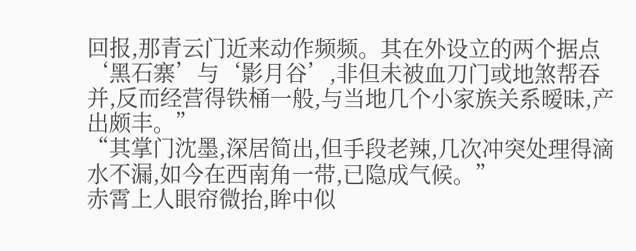回报,那青云门近来动作频频。其在外设立的两个据点‘黑石寨’与‘影月谷’,非但未被血刀门或地煞帮吞并,反而经营得铁桶一般,与当地几个小家族关系暧昧,产出颇丰。”
“其掌门沈墨,深居简出,但手段老辣,几次冲突处理得滴水不漏,如今在西南角一带,已隐成气候。”
赤霄上人眼帘微抬,眸中似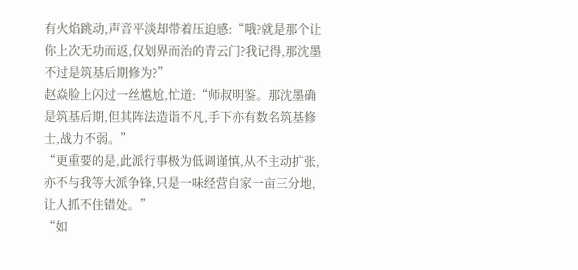有火焰跳动,声音平淡却带着压迫感:“哦?就是那个让你上次无功而返,仅划界而治的青云门?我记得,那沈墨不过是筑基后期修为?”
赵焱脸上闪过一丝尴尬,忙道:“师叔明鉴。那沈墨确是筑基后期,但其阵法造诣不凡,手下亦有数名筑基修士,战力不弱。”
“更重要的是,此派行事极为低调谨慎,从不主动扩张,亦不与我等大派争锋,只是一味经营自家一亩三分地,让人抓不住错处。”
“如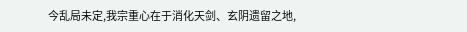今乱局未定,我宗重心在于消化天剑、玄阴遗留之地,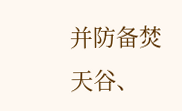并防备焚天谷、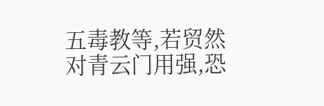五毒教等,若贸然对青云门用强,恐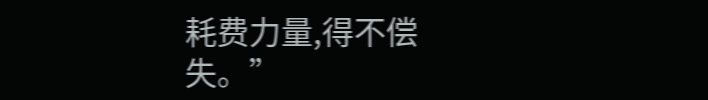耗费力量,得不偿失。”